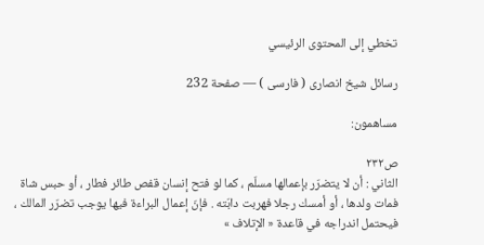تخطي إلى المحتوى الرئيسي

رسائل شيخ انصارى ( فارسى ) — صفحة 232

مساهمون:

ص٢٣٢
الثاني : أن لا يتضرّر بإعمالها مسلّم ، كما لو فتح إنسان قفص طائر فطار ، أو حبس شاة فمات ولدها ، أو أمسك رجلا فهربت دابّته . فإنّ إعمال البراءة فيها يوجب تضرّر المالك ، فيحتمل اندراجه في قاعدة « الإتلاف »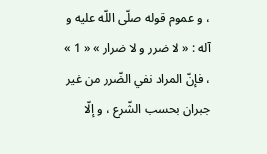، و عموم قوله صلّى اللّه عليه و آله : « لا ضرر و لا ضرار » « 1 » ، فإنّ المراد نفي الضّرر من غير جبران بحسب الشّرع ، و إلّا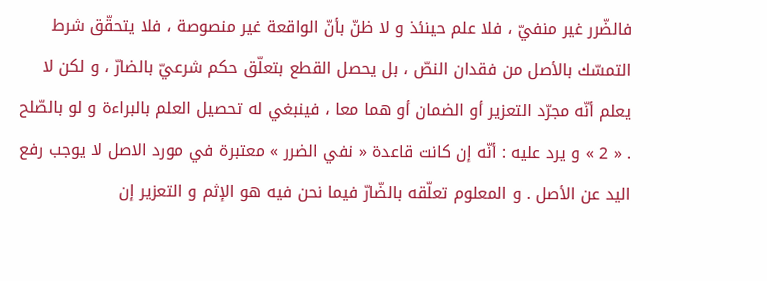فالضّرر غير منفيّ ، فلا علم حينئذ و لا ظنّ بأنّ الواقعة غير منصوصة ، فلا يتحقّق شرط التمسّك بالأصل من فقدان النصّ ، بل يحصل القطع بتعلّق حكم شرعيّ بالضارّ ، و لكن لا يعلم أنّه مجرّد التعزير أو الضمان أو هما معا ، فينبغي له تحصيل العلم بالبراءة و لو بالصّلح . « 2 » و يرد عليه : أنّه إن كانت قاعدة « نفي الضرر » معتبرة في مورد الاصل لا يوجب رفع اليد عن الأصل . و المعلوم تعلّقه بالضّارّ فيما نحن فيه هو الإثم و التعزير إن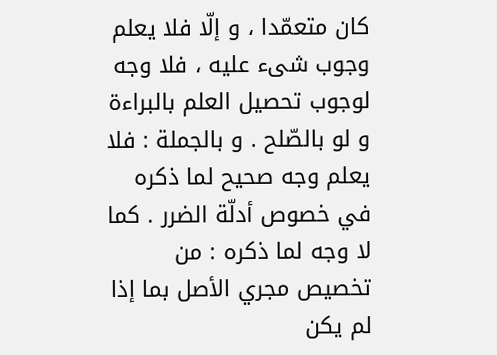كان متعمّدا ، و إلّا فلا يعلم وجوب شىء عليه ، فلا وجه لوجوب تحصيل العلم بالبراءة و لو بالصّلح . و بالجملة : فلا يعلم وجه صحيح لما ذكره في خصوص أدلّة الضرر . كما لا وجه لما ذكره : من تخصيص مجري الأصل بما إذا لم يكن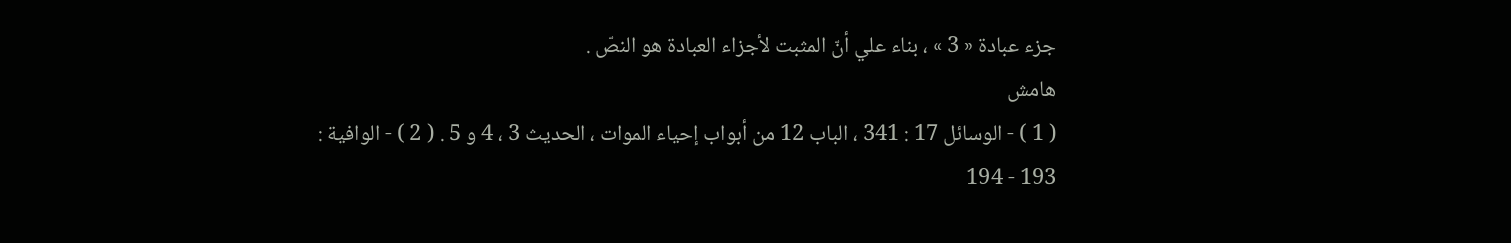جزء عبادة « 3 » ، بناء علي أنّ المثبت لأجزاء العبادة هو النصّ .
هامش
( 1 ) - الوسائل 17 : 341 ، الباب 12 من أبواب إحياء الموات ، الحديث 3 ، 4 و 5 . ( 2 ) - الوافية : 193 - 194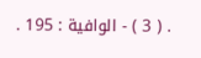. ( 3 ) - الوافية : 195 .